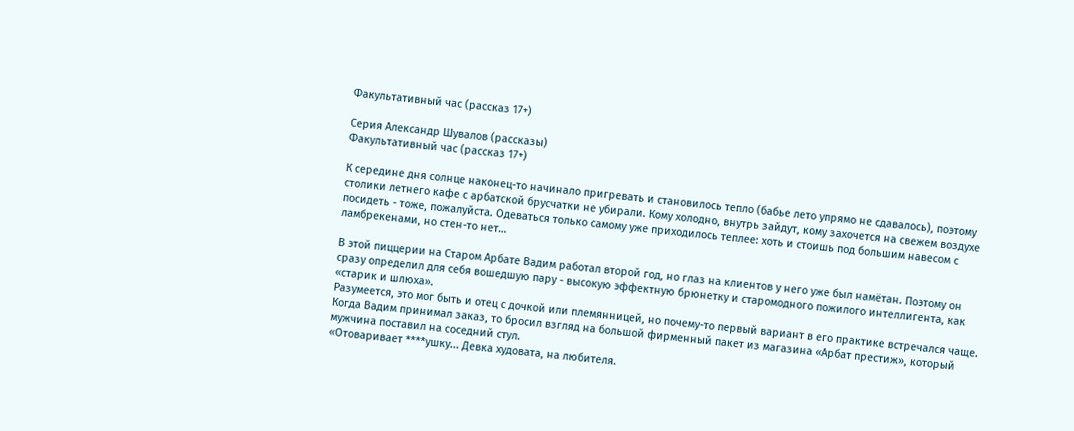Факультативный час (рассказ 17+)

Серия Александр Шувалов (рассказы)
Факультативный час (рассказ 17+)

К середине дня солнце наконец-то начинало пригревать и становилось тепло (бабье лето упрямо не сдавалось), поэтому столики летнего кафе с арбатской брусчатки не убирали. Кому холодно, внутрь зайдут, кому захочется на свежем воздухе посидеть - тоже, пожалуйста. Одеваться только самому уже приходилось теплее: хоть и стоишь под большим навесом с ламбрекенами, но стен-то нет…

В этой пиццерии на Старом Арбате Вадим работал второй год, но глаз на клиентов у него уже был намётан. Поэтому он сразу определил для себя вошедшую пару - высокую эффектную брюнетку и старомодного пожилого интеллигента, как «старик и шлюха».
Разумеется, это мог быть и отец с дочкой или племянницей, но почему-то первый вариант в его практике встречался чаще.
Когда Вадим принимал заказ, то бросил взгляд на большой фирменный пакет из магазина «Арбат престиж», который мужчина поставил на соседний стул.
«Отоваривает ****ушку... Девка худовата, на любителя.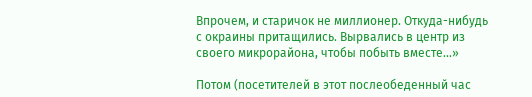Впрочем, и старичок не миллионер. Откуда-нибудь с окраины притащились. Вырвались в центр из своего микрорайона, чтобы побыть вместе...»

Потом (посетителей в этот послеобеденный час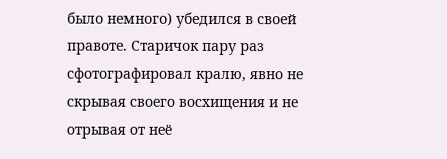было немного) убедился в своей правоте. Старичок пару раз сфотографировал кралю, явно не скрывая своего восхищения и не отрывая от неё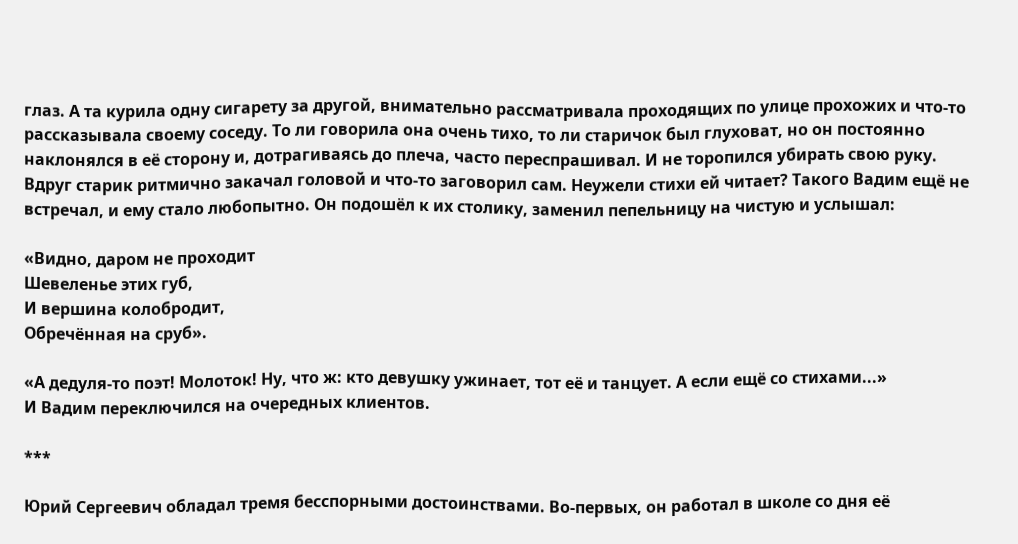глаз. А та курила одну сигарету за другой, внимательно рассматривала проходящих по улице прохожих и что-то рассказывала своему соседу. То ли говорила она очень тихо, то ли старичок был глуховат, но он постоянно наклонялся в её сторону и, дотрагиваясь до плеча, часто переспрашивал. И не торопился убирать свою руку.
Вдруг старик ритмично закачал головой и что-то заговорил сам. Неужели стихи ей читает? Такого Вадим ещё не встречал, и ему стало любопытно. Он подошёл к их столику, заменил пепельницу на чистую и услышал:

«Видно, даром не проходит
Шевеленье этих губ,
И вершина колобродит,
Обречённая на сруб».

«А дедуля-то поэт! Молоток! Ну, что ж: кто девушку ужинает, тот её и танцует. А если ещё со стихами...»
И Вадим переключился на очередных клиентов.

***

Юрий Сергеевич обладал тремя бесспорными достоинствами. Во-первых, он работал в школе со дня её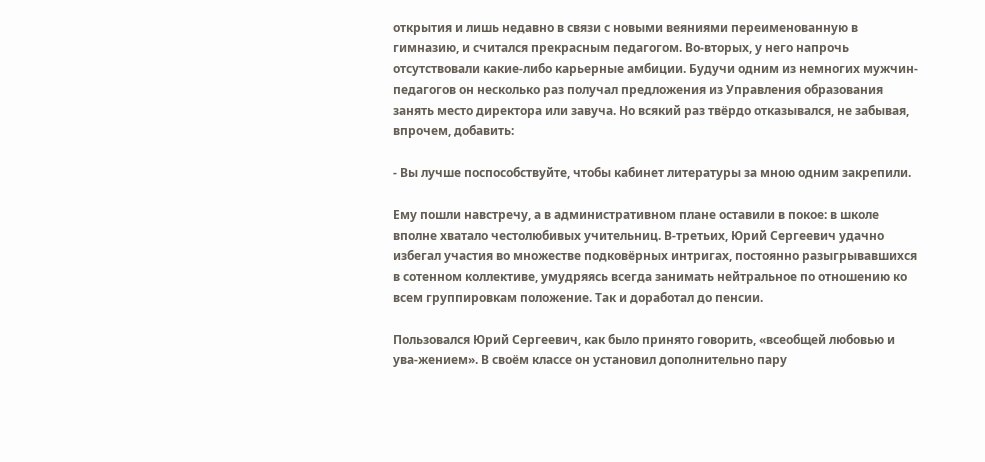открытия и лишь недавно в связи с новыми веяниями переименованную в гимназию, и считался прекрасным педагогом. Во-вторых, у него напрочь отсутствовали какие-либо карьерные амбиции. Будучи одним из немногих мужчин-педагогов он несколько раз получал предложения из Управления образования занять место директора или завуча. Но всякий раз твёрдо отказывался, не забывая, впрочем, добавить:

- Вы лучше поспособствуйте, чтобы кабинет литературы за мною одним закрепили.

Ему пошли навстречу, а в административном плане оставили в покое: в школе вполне хватало честолюбивых учительниц. В-третьих, Юрий Сергеевич удачно избегал участия во множестве подковёрных интригах, постоянно разыгрывавшихся в сотенном коллективе, умудряясь всегда занимать нейтральное по отношению ко всем группировкам положение. Так и доработал до пенсии.

Пользовался Юрий Сергеевич, как было принято говорить, «всеобщей любовью и ува-жением». В своём классе он установил дополнительно пару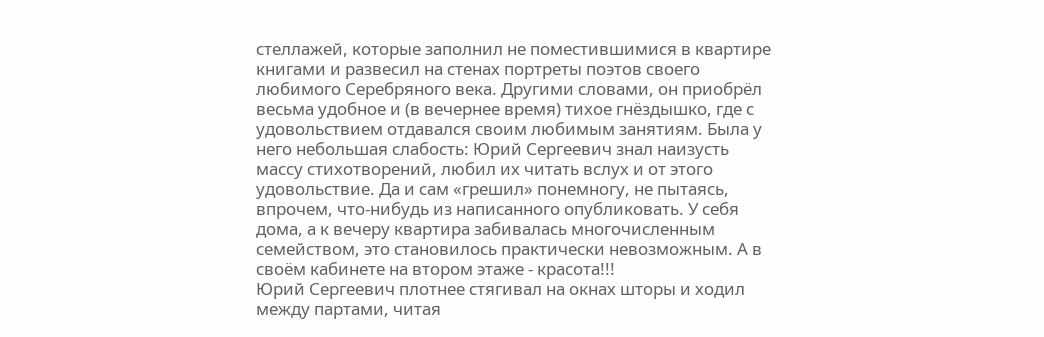стеллажей, которые заполнил не поместившимися в квартире книгами и развесил на стенах портреты поэтов своего любимого Серебряного века. Другими словами, он приобрёл весьма удобное и (в вечернее время) тихое гнёздышко, где с удовольствием отдавался своим любимым занятиям. Была у него небольшая слабость: Юрий Сергеевич знал наизусть массу стихотворений, любил их читать вслух и от этого удовольствие. Да и сам «грешил» понемногу, не пытаясь, впрочем, что-нибудь из написанного опубликовать. У себя дома, а к вечеру квартира забивалась многочисленным семейством, это становилось практически невозможным. А в своём кабинете на втором этаже - красота!!!
Юрий Сергеевич плотнее стягивал на окнах шторы и ходил между партами, читая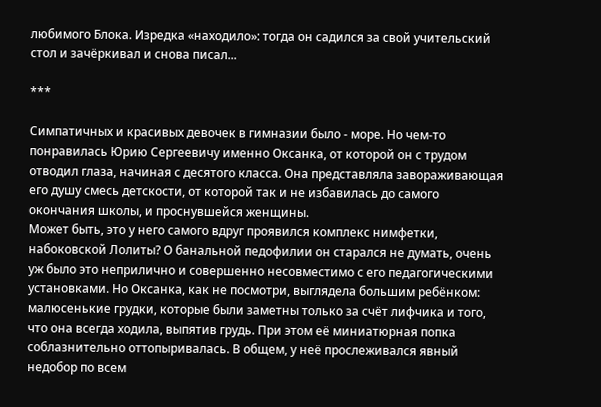любимого Блока. Изредка «находило»: тогда он садился за свой учительский стол и зачёркивал и снова писал...

***

Симпатичных и красивых девочек в гимназии было - море. Но чем-то понравилась Юрию Сергеевичу именно Оксанка, от которой он с трудом отводил глаза, начиная с десятого класса. Она представляла завораживающая его душу смесь детскости, от которой так и не избавилась до самого окончания школы, и проснувшейся женщины.
Может быть, это у него самого вдруг проявился комплекс нимфетки, набоковской Лолиты? О банальной педофилии он старался не думать, очень уж было это неприлично и совершенно несовместимо с его педагогическими установками. Но Оксанка, как не посмотри, выглядела большим ребёнком: малюсенькие грудки, которые были заметны только за счёт лифчика и того, что она всегда ходила, выпятив грудь. При этом её миниатюрная попка соблазнительно оттопыривалась. В общем, у неё прослеживался явный недобор по всем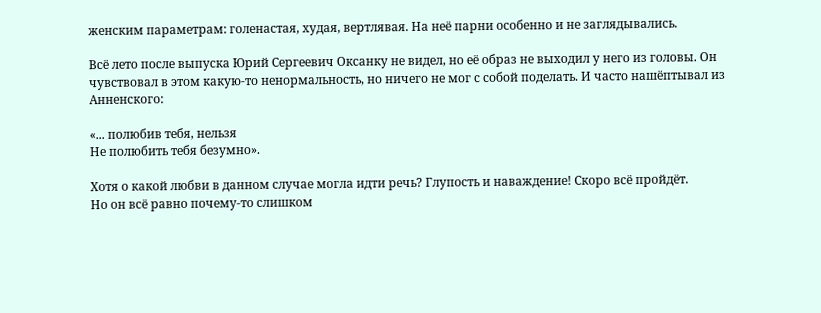женским параметрам: голенастая, худая, вертлявая. На неё парни особенно и не заглядывались.

Всё лето после выпуска Юрий Сергеевич Оксанку не видел, но её образ не выходил у него из головы. Он чувствовал в этом какую-то ненормальность, но ничего не мог с собой поделать. И часто нашёптывал из Анненского:

«... полюбив тебя, нельзя
Не полюбить тебя безумно».

Хотя о какой любви в данном случае могла идти речь? Глупость и наваждение! Скоро всё пройдёт.
Но он всё равно почему-то слишком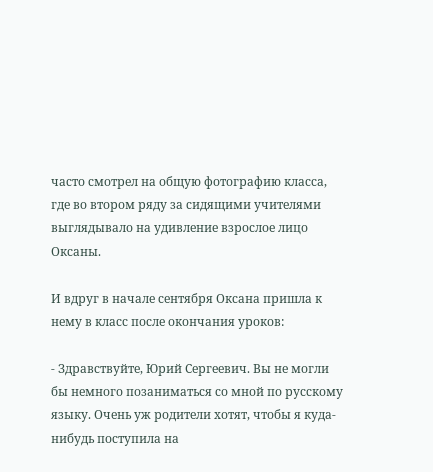часто смотрел на общую фотографию класса, где во втором ряду за сидящими учителями выглядывало на удивление взрослое лицо Оксаны.

И вдруг в начале сентября Оксана пришла к нему в класс после окончания уроков:

- Здравствуйте, Юрий Сергеевич. Вы не могли бы немного позаниматься со мной по русскому языку. Очень уж родители хотят, чтобы я куда-нибудь поступила на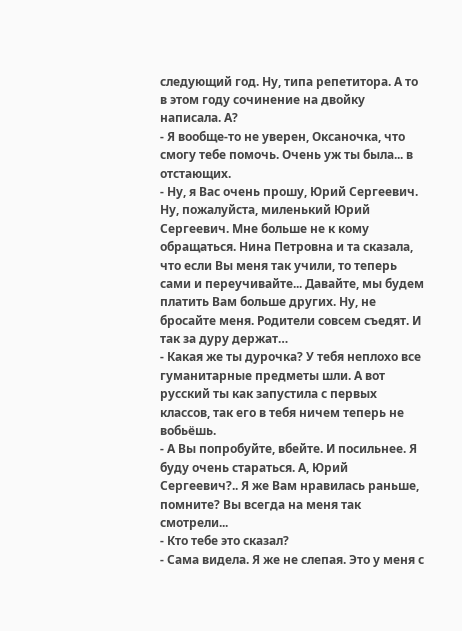следующий год. Ну, типа репетитора. А то в этом году сочинение на двойку написала. А?
- Я вообще-то не уверен, Оксаночка, что смогу тебе помочь. Очень уж ты была... в отстающих.
- Ну, я Вас очень прошу, Юрий Сергеевич. Ну, пожалуйста, миленький Юрий Сергеевич. Мне больше не к кому обращаться. Нина Петровна и та сказала, что если Вы меня так учили, то теперь сами и переучивайте... Давайте, мы будем платить Вам больше других. Ну, не бросайте меня. Родители совсем съедят. И так за дуру держат…
- Какая же ты дурочка? У тебя неплохо все гуманитарные предметы шли. А вот русский ты как запустила с первых классов, так его в тебя ничем теперь не вобьёшь.
- А Вы попробуйте, вбейте. И посильнее. Я буду очень стараться. А, Юрий Сергеевич?.. Я же Вам нравилась раньше, помните? Вы всегда на меня так смотрели...
- Кто тебе это сказал?
- Сама видела. Я же не слепая. Это у меня с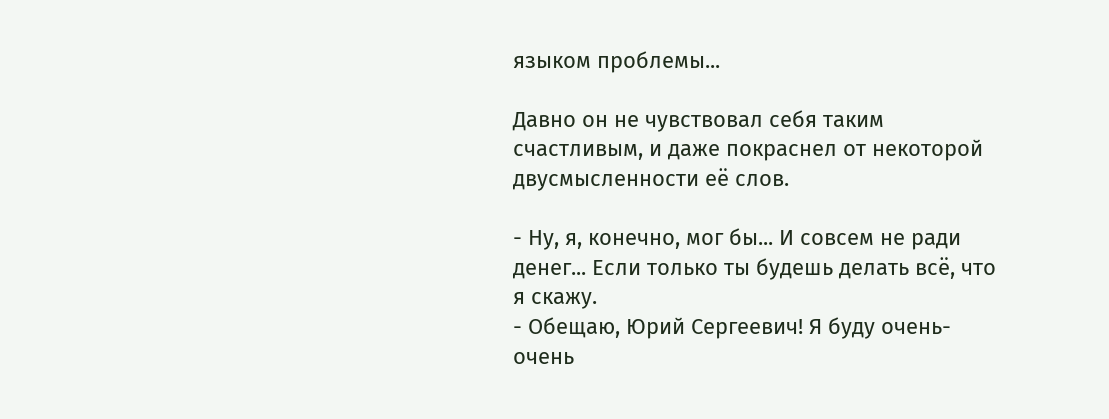языком проблемы...

Давно он не чувствовал себя таким счастливым, и даже покраснел от некоторой двусмысленности её слов.

- Ну, я, конечно, мог бы... И совсем не ради денег... Если только ты будешь делать всё, что я скажу.
- Обещаю, Юрий Сергеевич! Я буду очень-очень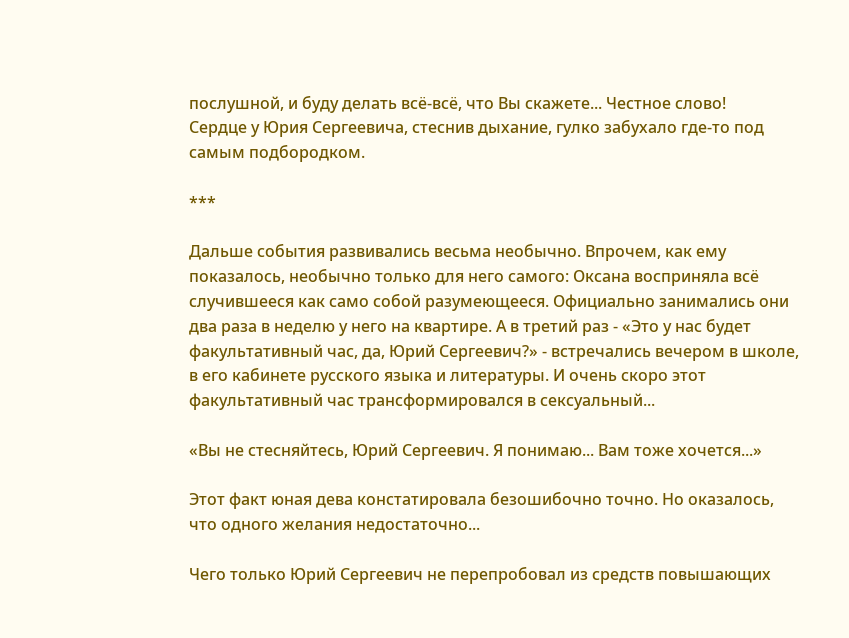послушной, и буду делать всё-всё, что Вы скажете... Честное слово!
Сердце у Юрия Сергеевича, стеснив дыхание, гулко забухало где-то под самым подбородком.

***

Дальше события развивались весьма необычно. Впрочем, как ему показалось, необычно только для него самого: Оксана восприняла всё случившееся как само собой разумеющееся. Официально занимались они два раза в неделю у него на квартире. А в третий раз - «Это у нас будет факультативный час, да, Юрий Сергеевич?» - встречались вечером в школе, в его кабинете русского языка и литературы. И очень скоро этот факультативный час трансформировался в сексуальный...

«Вы не стесняйтесь, Юрий Сергеевич. Я понимаю... Вам тоже хочется...»

Этот факт юная дева констатировала безошибочно точно. Но оказалось, что одного желания недостаточно...

Чего только Юрий Сергеевич не перепробовал из средств повышающих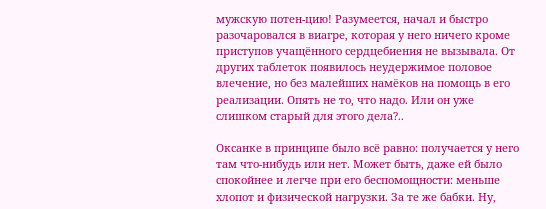мужскую потен-цию! Разумеется, начал и быстро разочаровался в виагре, которая у него ничего кроме приступов учащённого сердцебиения не вызывала. От других таблеток появилось неудержимое половое влечение, но без малейших намёков на помощь в его реализации. Опять не то, что надо. Или он уже слишком старый для этого дела?..

Оксанке в принципе было всё равно: получается у него там что-нибудь или нет. Может быть, даже ей было спокойнее и легче при его беспомощности: меньше хлопот и физической нагрузки. За те же бабки. Ну,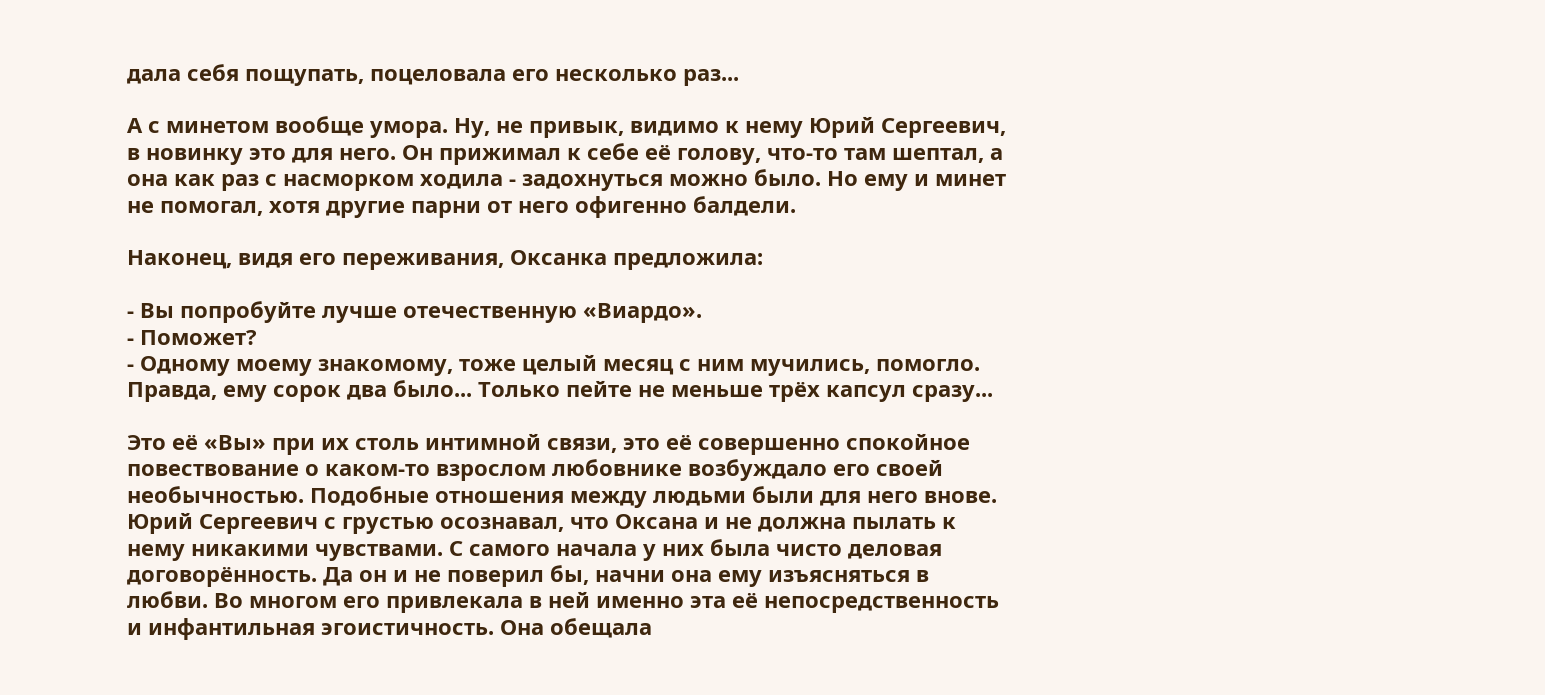дала себя пощупать, поцеловала его несколько раз...

А с минетом вообще умора. Ну, не привык, видимо к нему Юрий Сергеевич, в новинку это для него. Он прижимал к себе её голову, что-то там шептал, а она как раз с насморком ходила - задохнуться можно было. Но ему и минет не помогал, хотя другие парни от него офигенно балдели.

Наконец, видя его переживания, Оксанка предложила:

- Вы попробуйте лучше отечественную «Виардо».
- Поможет?
- Одному моему знакомому, тоже целый месяц с ним мучились, помогло. Правда, ему сорок два было... Только пейте не меньше трёх капсул сразу...

Это её «Вы» при их столь интимной связи, это её совершенно спокойное повествование о каком-то взрослом любовнике возбуждало его своей необычностью. Подобные отношения между людьми были для него внове. Юрий Сергеевич с грустью осознавал, что Оксана и не должна пылать к нему никакими чувствами. С самого начала у них была чисто деловая договорённость. Да он и не поверил бы, начни она ему изъясняться в любви. Во многом его привлекала в ней именно эта её непосредственность и инфантильная эгоистичность. Она обещала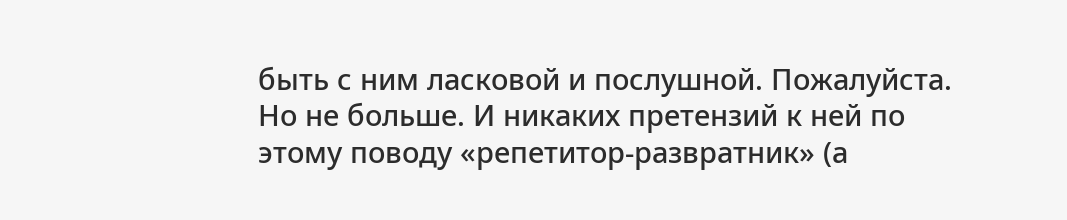быть с ним ласковой и послушной. Пожалуйста. Но не больше. И никаких претензий к ней по этому поводу «репетитор-развратник» (а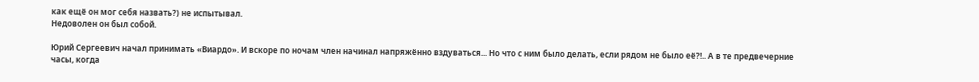как ещё он мог себя назвать?) не испытывал.
Недоволен он был собой.

Юрий Сергеевич начал принимать «Виардо». И вскоре по ночам член начинал напряжённо вздуваться... Но что с ним было делать, если рядом не было её?!.. А в те предвечерние часы, когда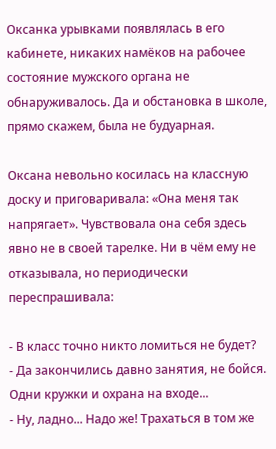Оксанка урывками появлялась в его кабинете, никаких намёков на рабочее состояние мужского органа не обнаруживалось. Да и обстановка в школе, прямо скажем, была не будуарная.

Оксана невольно косилась на классную доску и приговаривала: «Она меня так напрягает». Чувствовала она себя здесь явно не в своей тарелке. Ни в чём ему не отказывала, но периодически переспрашивала:

- В класс точно никто ломиться не будет?
- Да закончились давно занятия, не бойся. Одни кружки и охрана на входе...
- Ну, ладно... Надо же! Трахаться в том же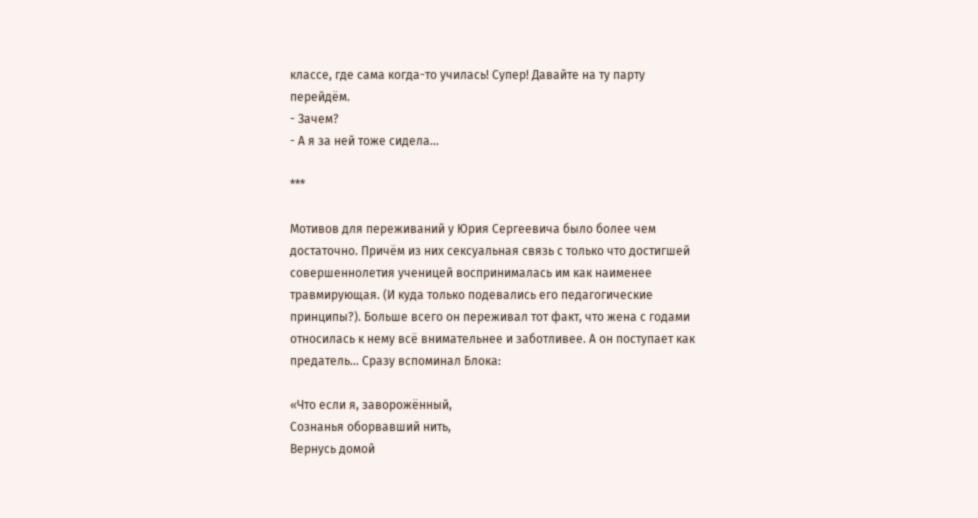классе, где сама когда-то училась! Супер! Давайте на ту парту перейдём.
- Зачем?
- А я за ней тоже сидела…

***

Мотивов для переживаний у Юрия Сергеевича было более чем достаточно. Причём из них сексуальная связь с только что достигшей совершеннолетия ученицей воспринималась им как наименее травмирующая. (И куда только подевались его педагогические принципы?). Больше всего он переживал тот факт, что жена с годами относилась к нему всё внимательнее и заботливее. А он поступает как предатель... Сразу вспоминал Блока:

«Что если я, заворожённый,
Сознанья оборвавший нить,
Вернусь домой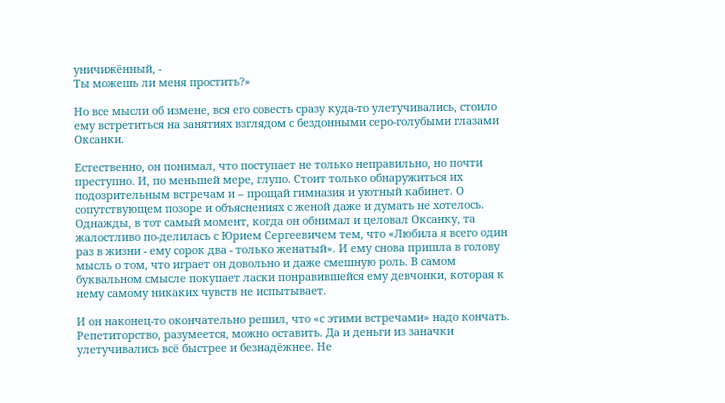уничижённый, -
Ты можешь ли меня простить?»

Но все мысли об измене, вся его совесть сразу куда-то улетучивались, стоило ему встретиться на занятиях взглядом с бездонными серо-голубыми глазами Оксанки.

Естественно, он понимал, что поступает не только неправильно, но почти преступно. И, по меньшей мере, глупо. Стоит только обнаружиться их подозрительным встречам и – прощай гимназия и уютный кабинет. О сопутствующем позоре и объяснениях с женой даже и думать не хотелось.
Однажды, в тот самый момент, когда он обнимал и целовал Оксанку, та жалостливо по-делилась с Юрием Сергеевичем тем, что «Любила я всего один раз в жизни - ему сорок два - только женатый». И ему снова пришла в голову мысль о том, что играет он довольно и даже смешную роль. В самом буквальном смысле покупает ласки понравившейся ему девчонки, которая к нему самому никаких чувств не испытывает.

И он наконец-то окончательно решил, что «с этими встречами» надо кончать. Репетиторство, разумеется, можно оставить. Да и деньги из заначки улетучивались всё быстрее и безнадёжнее. Не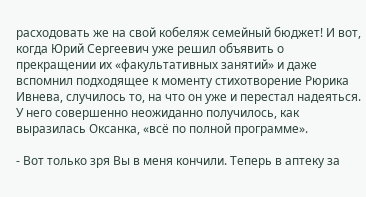расходовать же на свой кобеляж семейный бюджет! И вот, когда Юрий Сергеевич уже решил объявить о прекращении их «факультативных занятий» и даже вспомнил подходящее к моменту стихотворение Рюрика Ивнева, случилось то, на что он уже и перестал надеяться.
У него совершенно неожиданно получилось, как выразилась Оксанка, «всё по полной программе».

- Вот только зря Вы в меня кончили. Теперь в аптеку за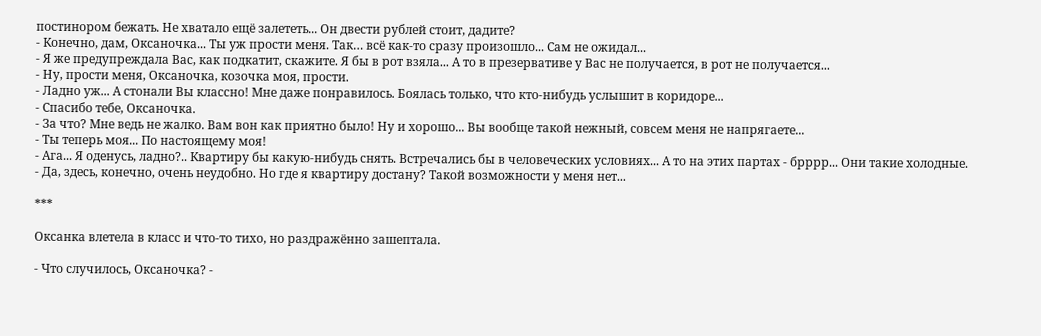постинором бежать. Не хватало ещё залететь... Он двести рублей стоит, дадите?
- Конечно, дам, Оксаночка... Ты уж прости меня. Так… всё как-то сразу произошло... Сам не ожидал...
- Я же предупреждала Вас, как подкатит, скажите. Я бы в рот взяла... А то в презервативе у Вас не получается, в рот не получается...
- Ну, прости меня, Оксаночка, козочка моя, прости.
- Ладно уж... А стонали Вы классно! Мне даже понравилось. Боялась только, что кто-нибудь услышит в коридоре...
- Спасибо тебе, Оксаночка.
- За что? Мне ведь не жалко. Вам вон как приятно было! Ну и хорошо... Вы вообще такой нежный, совсем меня не напрягаете...
- Ты теперь моя... По настоящему моя!
- Ага... Я оденусь, ладно?.. Квартиру бы какую-нибудь снять. Встречались бы в человеческих условиях... А то на этих партах - брррр... Они такие холодные.
- Да, здесь, конечно, очень неудобно. Но где я квартиру достану? Такой возможности у меня нет...

***

Оксанка влетела в класс и что-то тихо, но раздражённо зашептала.

- Что случилось, Оксаночка? -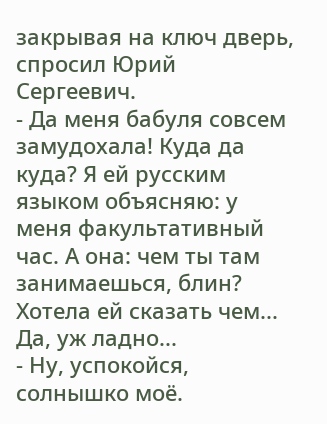закрывая на ключ дверь, спросил Юрий Сергеевич.
- Да меня бабуля совсем замудохала! Куда да куда? Я ей русским языком объясняю: у меня факультативный час. А она: чем ты там занимаешься, блин? Хотела ей сказать чем... Да, уж ладно...
- Ну, успокойся, солнышко моё.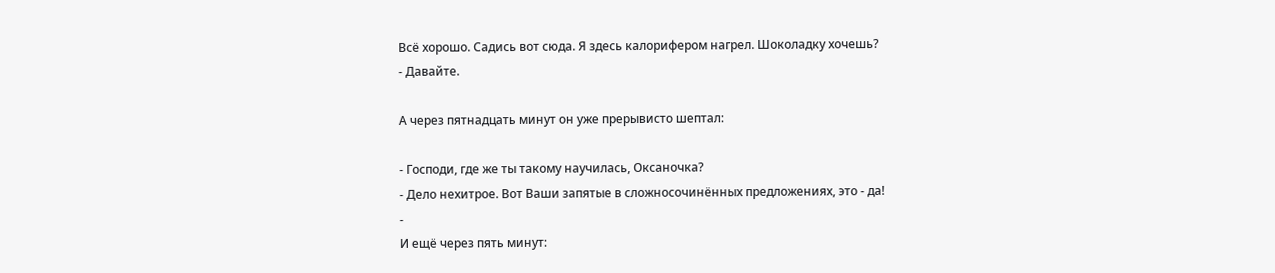Всё хорошо. Садись вот сюда. Я здесь калорифером нагрел. Шоколадку хочешь?
- Давайте.

А через пятнадцать минут он уже прерывисто шептал:

- Господи, где же ты такому научилась, Оксаночка?
- Дело нехитрое. Вот Ваши запятые в сложносочинённых предложениях, это - да!
-
И ещё через пять минут: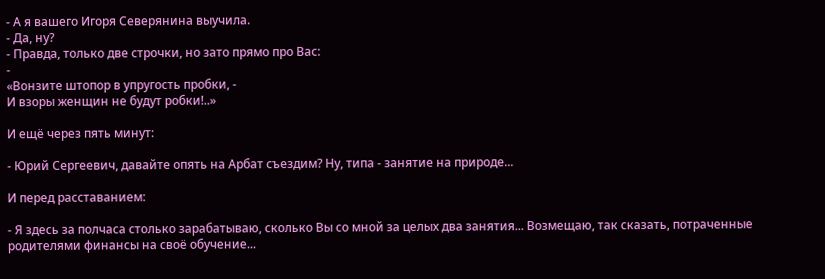- А я вашего Игоря Северянина выучила.
- Да, ну?
- Правда, только две строчки, но зато прямо про Вас:
-
«Вонзите штопор в упругость пробки, -
И взоры женщин не будут робки!..»

И ещё через пять минут:

- Юрий Сергеевич, давайте опять на Арбат съездим? Ну, типа - занятие на природе...

И перед расставанием:

- Я здесь за полчаса столько зарабатываю, сколько Вы со мной за целых два занятия... Возмещаю, так сказать, потраченные родителями финансы на своё обучение...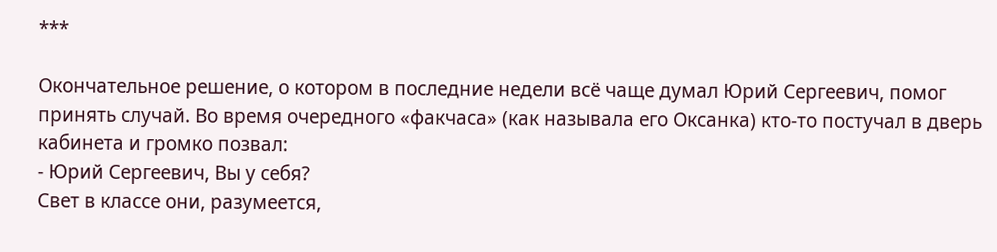***

Окончательное решение, о котором в последние недели всё чаще думал Юрий Сергеевич, помог принять случай. Во время очередного «факчаса» (как называла его Оксанка) кто-то постучал в дверь кабинета и громко позвал:
- Юрий Сергеевич, Вы у себя?
Свет в классе они, разумеется,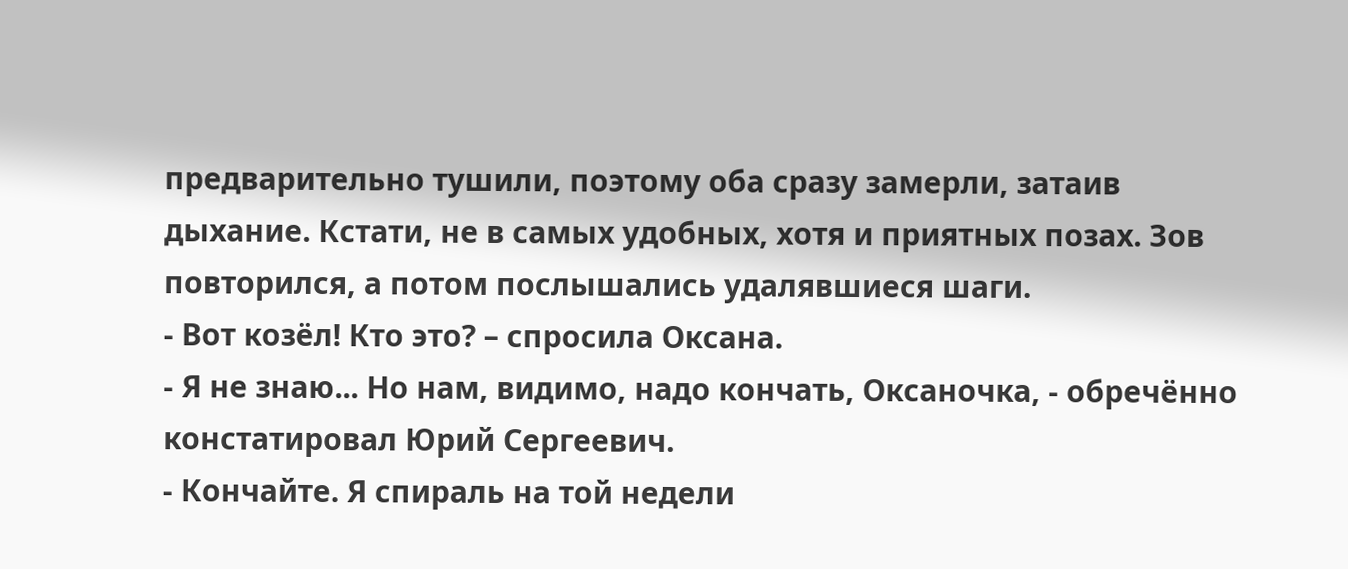предварительно тушили, поэтому оба сразу замерли, затаив дыхание. Кстати, не в самых удобных, хотя и приятных позах. Зов повторился, а потом послышались удалявшиеся шаги.
- Вот козёл! Кто это? – спросила Оксана.
- Я не знаю... Но нам, видимо, надо кончать, Оксаночка, - обречённо констатировал Юрий Сергеевич.
- Кончайте. Я спираль на той недели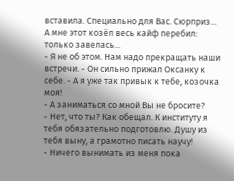вставила. Специально для Вас. Сюрприз... А мне этот козёл весь кайф перебил: только завелась...
- Я не об этом. Нам надо прекращать наши встречи. - Он сильно прижал Оксанку к себе. - А я уже так привык к тебе, козочка моя!
- А заниматься со мной Вы не бросите?
- Нет, что ты? Как обещал. К институту я тебя обязательно подготовлю. Душу из тебя выну, а грамотно писать научу!
- Ничего вынимать из меня пока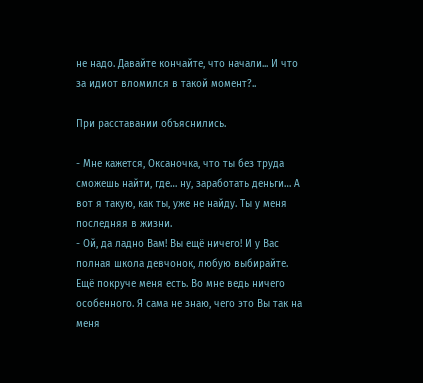не надо. Давайте кончайте, что начали... И что за идиот вломился в такой момент?..

При расставании объяснились.

- Мне кажется, Оксаночка, что ты без труда сможешь найти, где… ну, заработать деньги… А вот я такую, как ты, уже не найду. Ты у меня последняя в жизни.
- Ой, да ладно Вам! Вы ещё ничего! И у Вас полная школа девчонок, любую выбирайте. Ещё покруче меня есть. Во мне ведь ничего особенного. Я сама не знаю, чего это Вы так на меня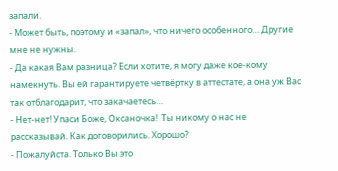запали.
- Может быть, поэтому и «запал», что ничего особенного… Другие мне не нужны.
- Да какая Вам разница? Если хотите, я могу даже кое-кому намекнуть. Вы ей гарантируете четвёртку в аттестате, а она уж Вас так отблагодарит, что закачаетесь…
- Нет-нет! Упаси Боже, Оксаночка!  Ты никому о нас не рассказывай. Как договорились. Хорошо?
- Пожалуйста. Только Вы это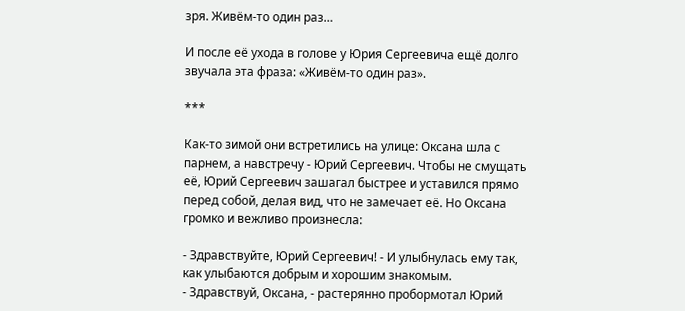зря. Живём-то один раз…

И после её ухода в голове у Юрия Сергеевича ещё долго звучала эта фраза: «Живём-то один раз».

***

Как-то зимой они встретились на улице: Оксана шла с парнем, а навстречу - Юрий Сергеевич. Чтобы не смущать её, Юрий Сергеевич зашагал быстрее и уставился прямо перед собой, делая вид, что не замечает её. Но Оксана громко и вежливо произнесла:

- Здравствуйте, Юрий Сергеевич! - И улыбнулась ему так, как улыбаются добрым и хорошим знакомым.
- Здравствуй, Оксана, - растерянно пробормотал Юрий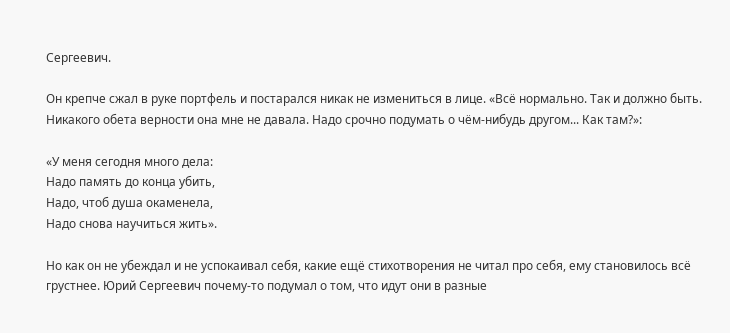Сергеевич.

Он крепче сжал в руке портфель и постарался никак не измениться в лице. «Всё нормально. Так и должно быть. Никакого обета верности она мне не давала. Надо срочно подумать о чём-нибудь другом... Как там?»:

«У меня сегодня много дела:
Надо память до конца убить,
Надо, чтоб душа окаменела,
Надо снова научиться жить».

Но как он не убеждал и не успокаивал себя, какие ещё стихотворения не читал про себя, ему становилось всё грустнее. Юрий Сергеевич почему-то подумал о том, что идут они в разные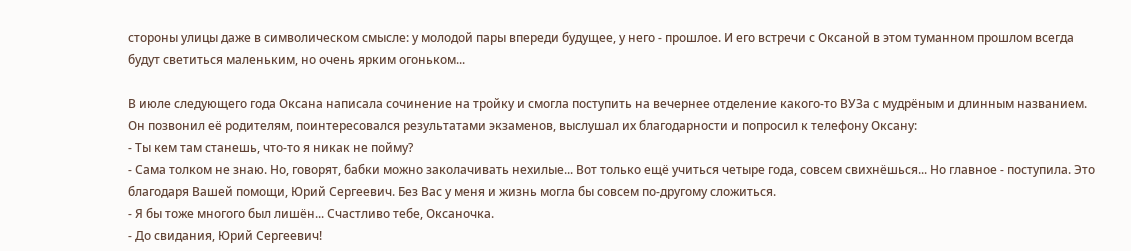стороны улицы даже в символическом смысле: у молодой пары впереди будущее, у него - прошлое. И его встречи с Оксаной в этом туманном прошлом всегда будут светиться маленьким, но очень ярким огоньком...

В июле следующего года Оксана написала сочинение на тройку и смогла поступить на вечернее отделение какого-то ВУЗа с мудрёным и длинным названием. Он позвонил её родителям, поинтересовался результатами экзаменов, выслушал их благодарности и попросил к телефону Оксану:
- Ты кем там станешь, что-то я никак не пойму?
- Сама толком не знаю. Но, говорят, бабки можно заколачивать нехилые... Вот только ещё учиться четыре года, совсем свихнёшься... Но главное - поступила. Это благодаря Вашей помощи, Юрий Сергеевич. Без Вас у меня и жизнь могла бы совсем по-другому сложиться.
- Я бы тоже многого был лишён... Счастливо тебе, Оксаночка.
- До свидания, Юрий Сергеевич!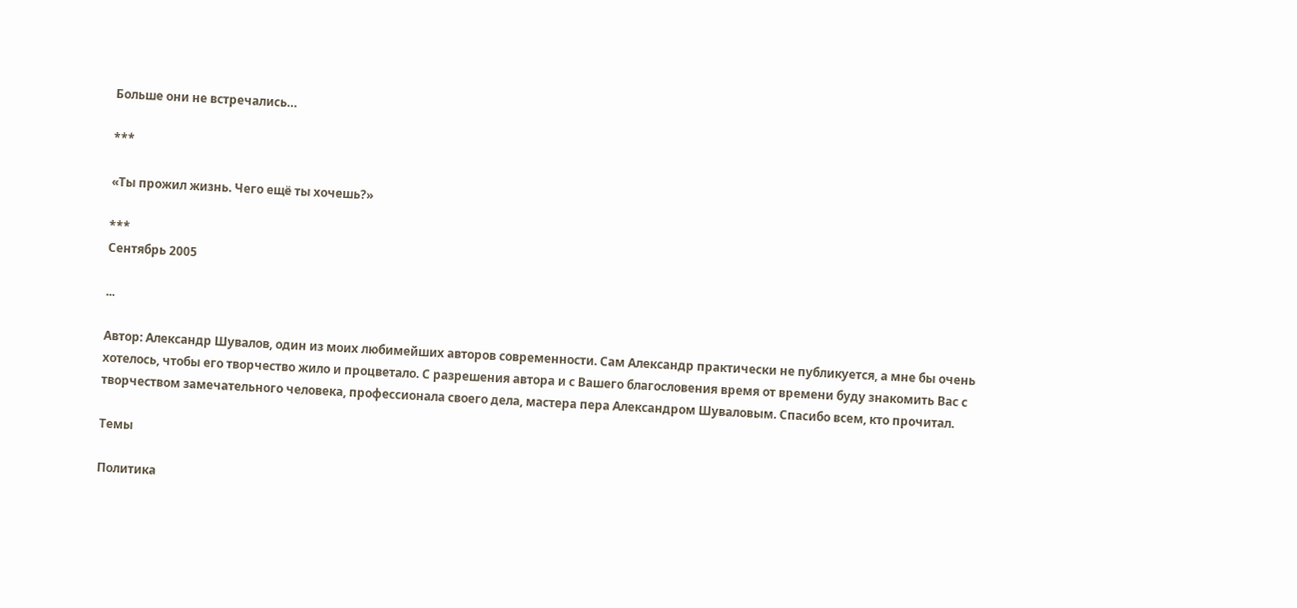Больше они не встречались…

***

«Ты прожил жизнь. Чего ещё ты хочешь?»

***
Сентябрь 2005

...

Автор: Александр Шувалов, один из моих любимейших авторов современности. Сам Александр практически не публикуется, а мне бы очень хотелось, чтобы его творчество жило и процветало. С разрешения автора и с Вашего благословения время от времени буду знакомить Вас с творчеством замечательного человека, профессионала своего дела, мастера пера Александром Шуваловым. Спасибо всем, кто прочитал.

Темы

Политика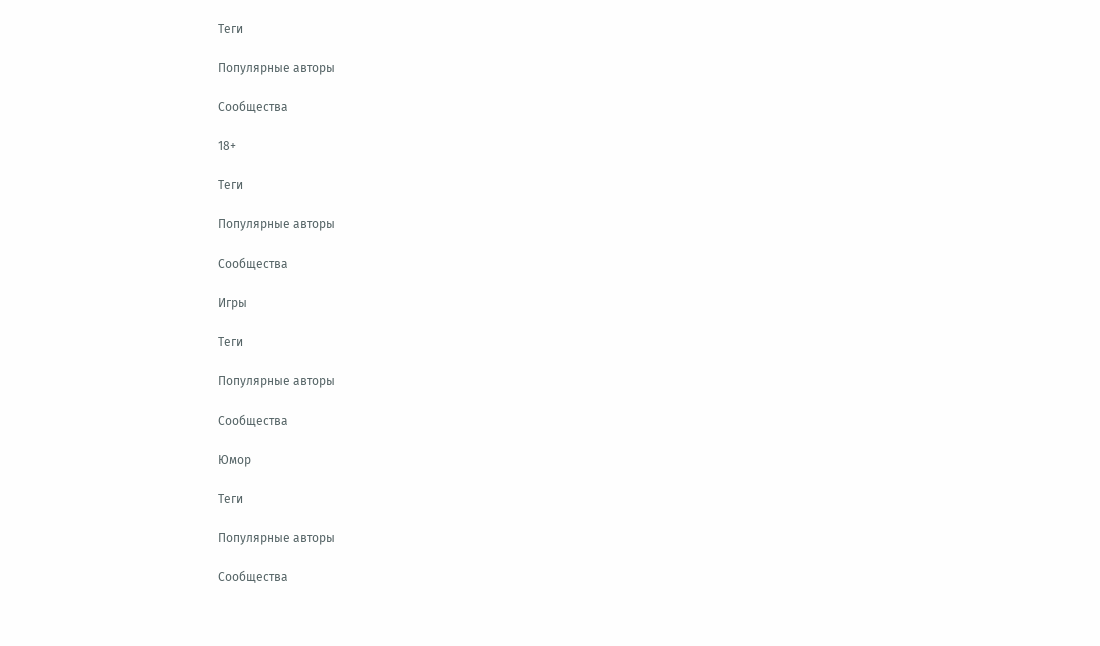Теги

Популярные авторы

Сообщества

18+

Теги

Популярные авторы

Сообщества

Игры

Теги

Популярные авторы

Сообщества

Юмор

Теги

Популярные авторы

Сообщества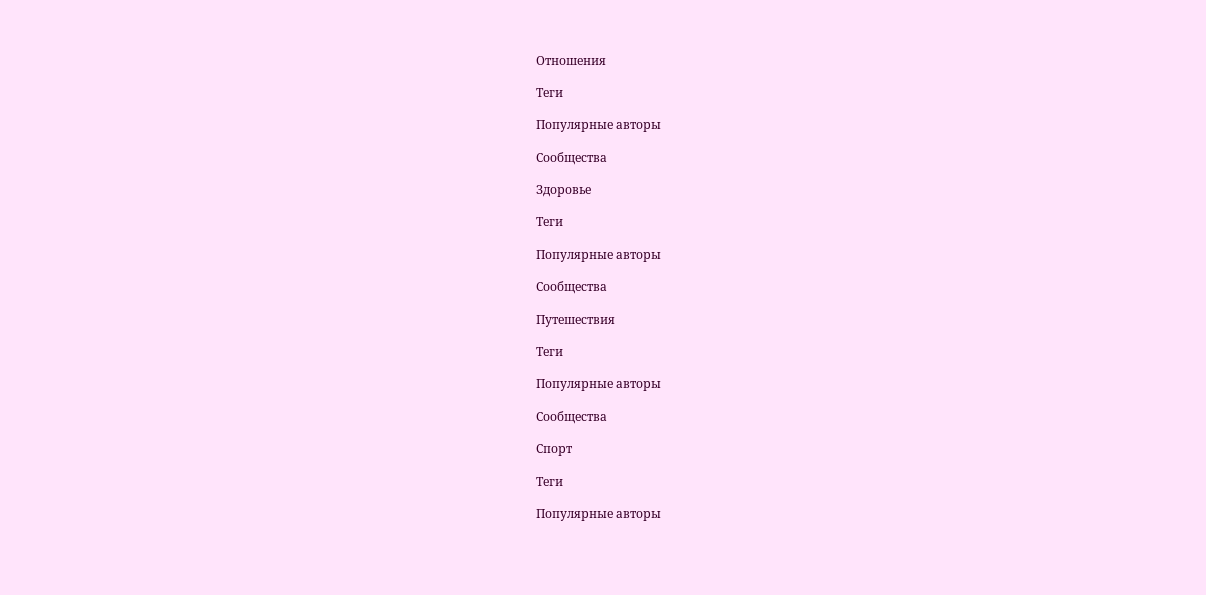Отношения

Теги

Популярные авторы

Сообщества

Здоровье

Теги

Популярные авторы

Сообщества

Путешествия

Теги

Популярные авторы

Сообщества

Спорт

Теги

Популярные авторы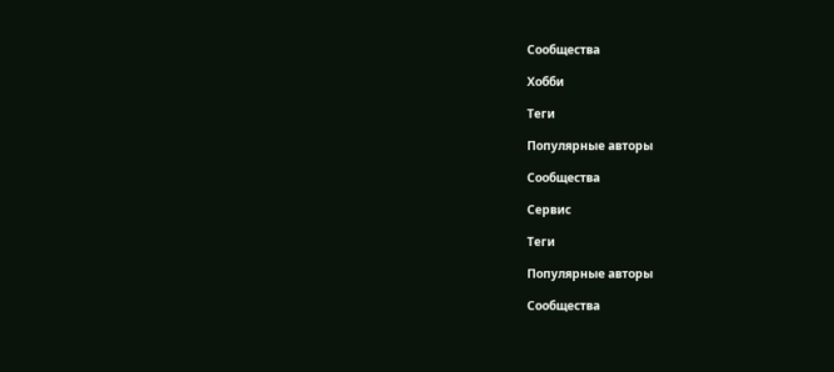Сообщества

Хобби

Теги

Популярные авторы

Сообщества

Сервис

Теги

Популярные авторы

Сообщества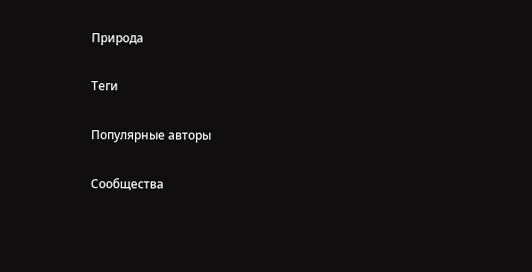Природа

Теги

Популярные авторы

Сообщества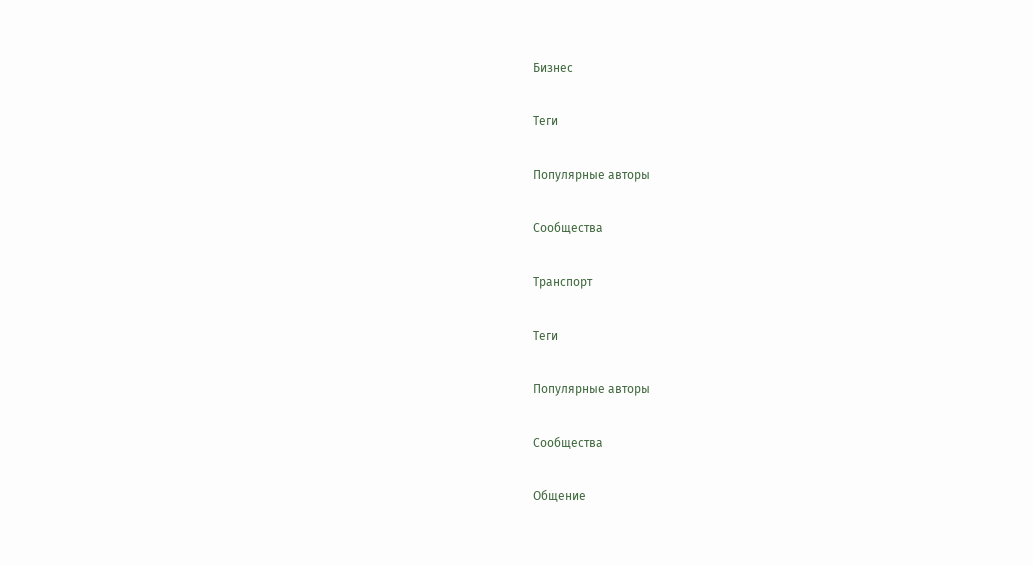Бизнес

Теги

Популярные авторы

Сообщества

Транспорт

Теги

Популярные авторы

Сообщества

Общение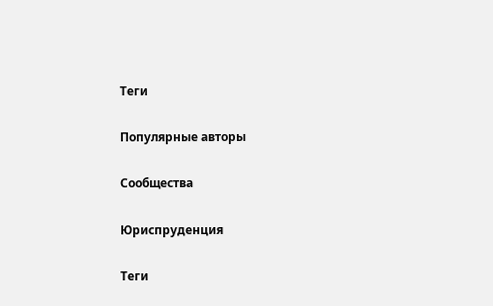Теги

Популярные авторы

Сообщества

Юриспруденция

Теги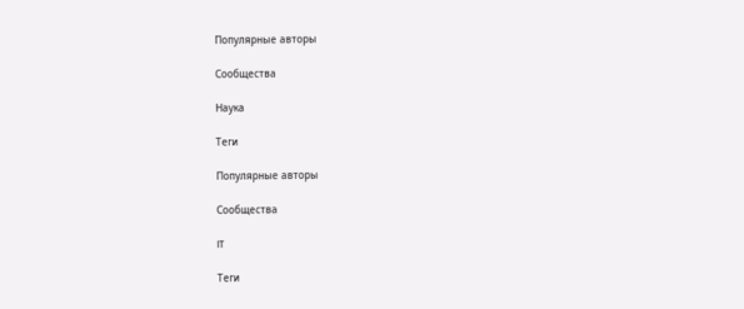Популярные авторы

Сообщества

Наука

Теги

Популярные авторы

Сообщества

IT

Теги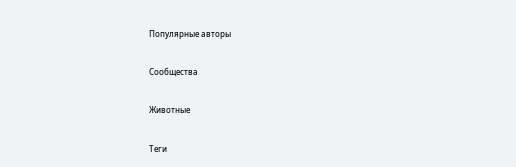Популярные авторы

Сообщества

Животные

Теги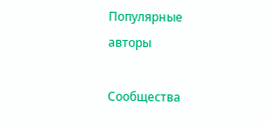Популярные авторы

Сообщества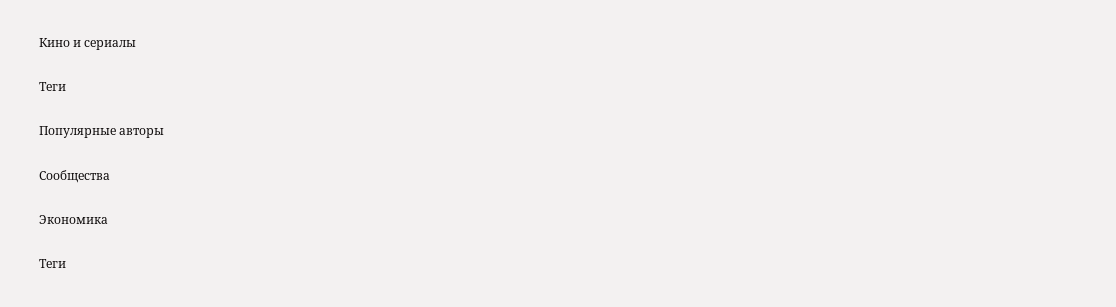Кино и сериалы

Теги

Популярные авторы

Сообщества

Экономика

Теги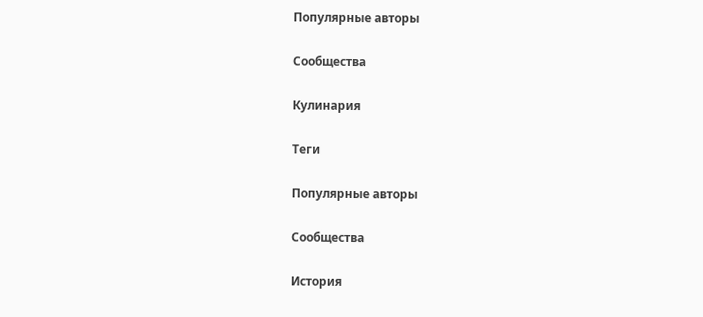Популярные авторы

Сообщества

Кулинария

Теги

Популярные авторы

Сообщества

История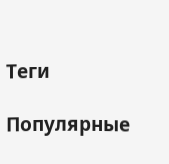Теги

Популярные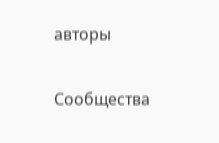авторы

Сообщества